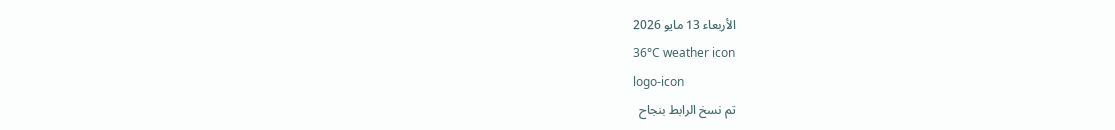الأربعاء 13 مايو 2026
36°C weather icon
logo-icon
تم نسخ الرابط بنجاح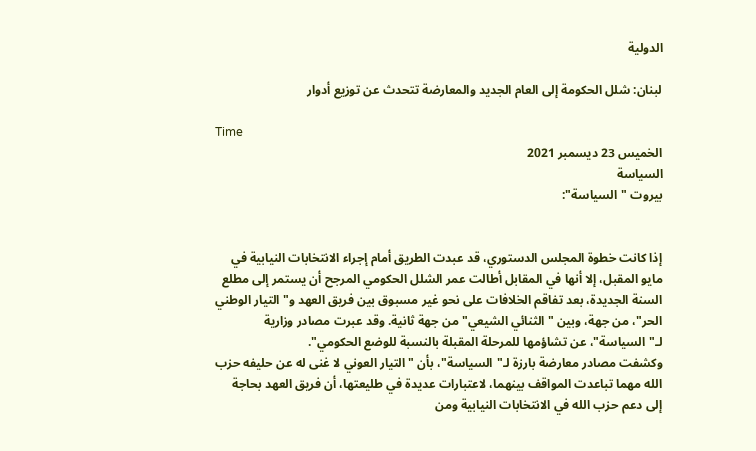الدولية

لبنان: شلل الحكومة إلى العام الجديد والمعارضة تتحدث عن توزيع أدوار

Time
الخميس 23 ديسمبر 2021
السياسة
بيروت "السياسة":


إذا كانت خطوة المجلس الدستوري، قد عبدت الطريق أمام إجراء الانتخابات النيابية في مايو المقبل، إلا أنها في المقابل أطالت عمر الشلل الحكومي المرجح أن يستمر إلى مطلع السنة الجديدة، بعد تفاقم الخلافات على نحو غير مسبوق بين فريق العهد و"التيار الوطني الحر"، من جهة، وبين "الثنائي الشيعي" من جهة ثانية. وقد عبرت مصادر وزارية لـ"السياسة"، عن تشاؤمها للمرحلة المقبلة بالنسبة للوضع الحكومي".
وكشفت مصادر معارضة بارزة لـ"السياسة"، بأن "التيار العوني لا غنى له عن حليفه حزب الله مهما تباعدت المواقف بينهما، لاعتبارات عديدة في طليعتها، أن فريق العهد بحاجة إلى دعم حزب الله في الانتخابات النيابية ومن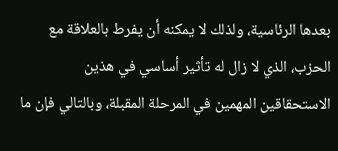بعدها الرئاسية، ولذلك لا يمكنه أن يفرط بالعلاقة مع الحزب، الذي لا زال له تأثير أساسي في هذين الاستحقاقين المهمين في المرحلة المقبلة، وبالتالي فإن ما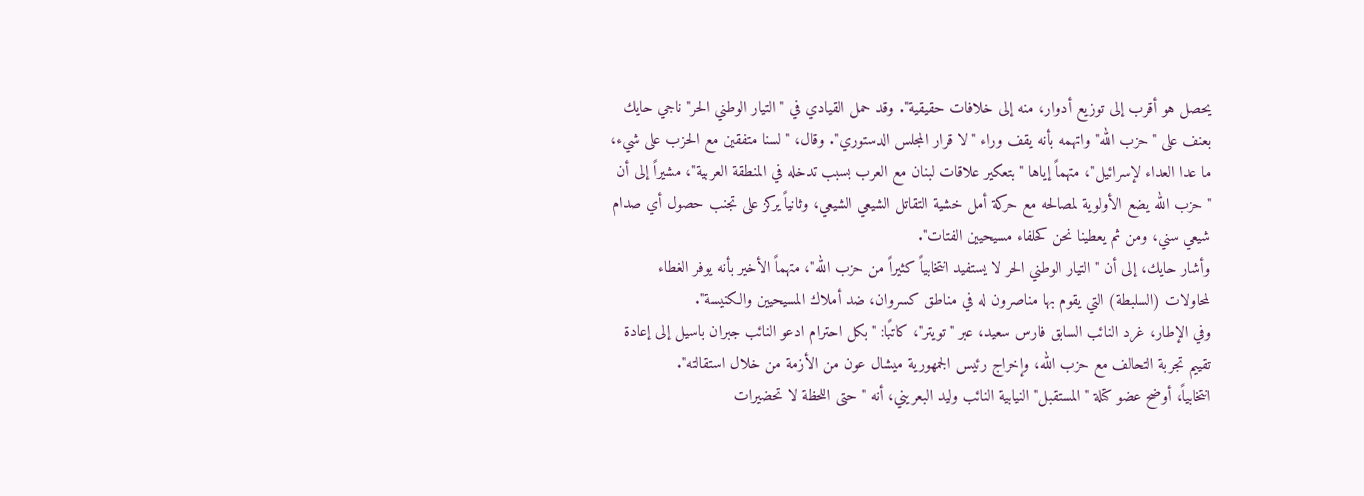يحصل هو أقرب إلى توزيع أدوار، منه إلى خلافات حقيقية". وقد حمل القيادي في "التيار الوطني الحر" ناجي حايك بعنف على "حزب الله" واتهمه بأنه يقف وراء "لا قرار المجلس الدستوري". وقال، "لسنا متفقين مع الحزب على شيء، ما عدا العداء لإسرائيل"، متهماً إياها "بتعكير علاقات لبنان مع العرب بسبب تدخله في المنطقة العربية"، مشيراً إلى أن "حزب الله يضع الأولوية لمصالحه مع حركة أمل خشية التقاتل الشيعي الشيعي، وثانياً يركز على تجنب حصول أي صدام شيعي سني، ومن ثم يعطينا نحن كحلفاء مسيحيين الفتات".
وأشار حايك، إلى أن "التيار الوطني الحر لا يستفيد انتخابياً كثيراً من حزب الله"، متهماً الأخير بأنه يوفر الغطاء لمحاولات (السلبطة) التي يقوم بها مناصرون له في مناطق كسروان، ضد أملاك المسيحيين والكنيسة".
وفي الإطار، غرد النائب السابق فارس سعيد، عبر "تويتر"، كاتبًا: "بكل احترام ادعو النائب جبران باسيل إلى إعادة تقييم تجربة التحالف مع حزب الله، وإخراج رئيس الجمهورية ميشال عون من الأزمة من خلال استقالته".
انتخابياً، أوضح عضو كتلة "المستقبل" النيابية النائب وليد البعريني، أنه "حتى اللحظة لا تحضيرات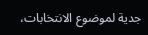جدية لموضوع الانتخابات،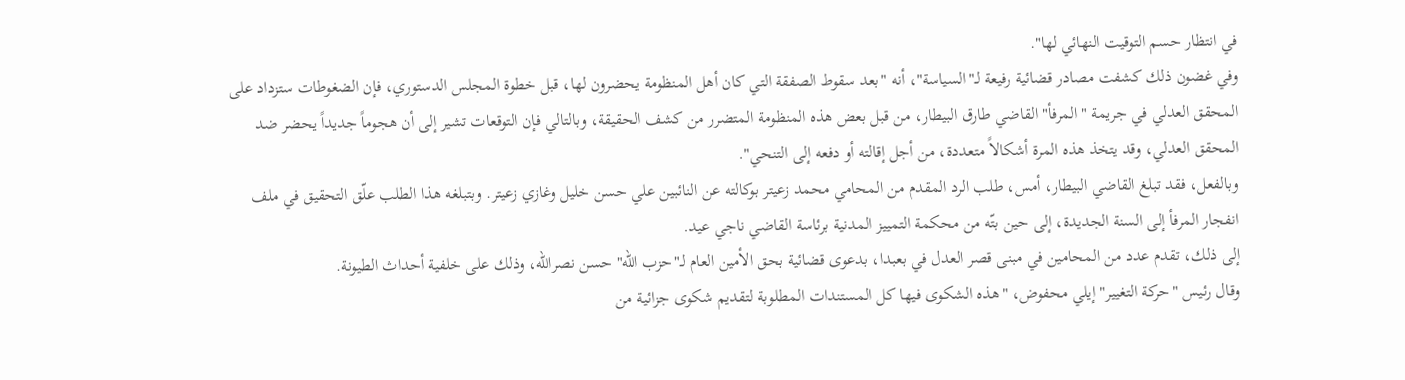في انتظار حسم التوقيت النهائي لها".
وفي غضون ذلك كشفت مصادر قضائية رفيعة لـ"السياسة"، أنه "بعد سقوط الصفقة التي كان أهل المنظومة يحضرون لها، قبل خطوة المجلس الدستوري، فإن الضغوطات ستزداد على المحقق العدلي في جريمة "المرفأ" القاضي طارق البيطار، من قبل بعض هذه المنظومة المتضرر من كشف الحقيقة، وبالتالي فإن التوقعات تشير إلى أن هجوماً جديداً يحضر ضد المحقق العدلي، وقد يتخذ هذه المرة أشكالاً متعددة، من أجل إقالته أو دفعه إلى التنحي".
وبالفعل، فقد تبلغ القاضي البيطار، أمس، طلب الرد المقدم من المحامي محمد زعيتر بوكالته عن النائبين علي حسن خليل وغازي زعيتر. وبتبلغه هذا الطلب علّق التحقيق في ملف انفجار المرفأ إلى السنة الجديدة، إلى حين بتّه من محكمة التمييز المدنية برئاسة القاضي ناجي عيد.
إلى ذلك، تقدم عدد من المحامين في مبنى قصر العدل في بعبدا، بدعوى قضائية بحق الأمين العام لـ"حزب الله" حسن نصرالله، وذلك على خلفية أحداث الطيونة.
وقال رئيس "حركة التغيير" إيلي محفوض، "هذه الشكوى فيها كل المستندات المطلوبة لتقديم شكوى جزائية من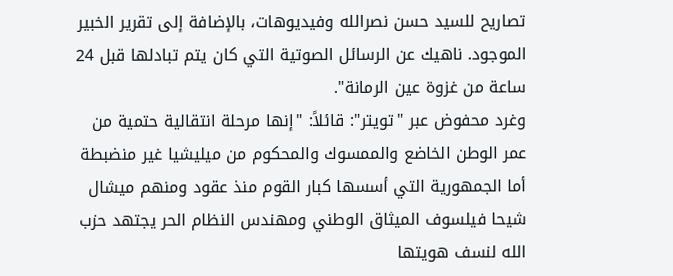تصاريح للسيد حسن نصرالله وفيديوهات، بالإضافة إلى تقرير الخبير الموجود. ناهيك عن الرسائل الصوتية التي كان يتم تبادلها قبل 24 ساعة من غزوة عين الرمانة".
وغرد محفوض عبر "تويتر": قائلاً: "إنها مرحلة انتقالية حتمية من عمر الوطن الخاضع والممسوك والمحكوم من ميليشيا غير منضبطة أما الجمهورية التي أسسها كبار القوم منذ عقود ومنهم ميشال شيحا فيلسوف الميثاق الوطني ومهندس النظام الحر يجتهد حزب الله لنسف هويتها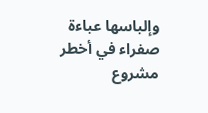وإلباسها عباءة صفراء في أخطر مشروع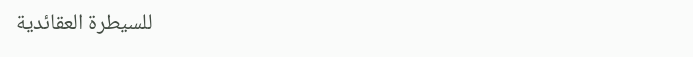للسيطرة العقائدية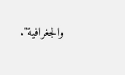والجغرافية".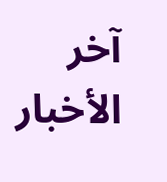آخر الأخبار